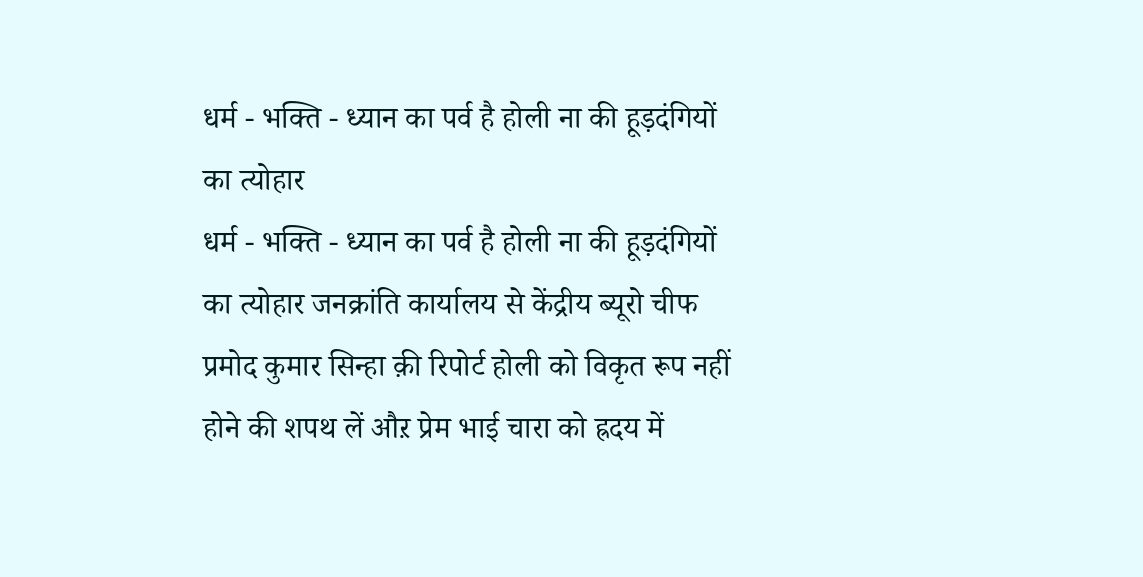धर्म - भक्ति - ध्यान का पर्व है होली ना की हूड़दंगियों का त्योहार
धर्म - भक्ति - ध्यान का पर्व है होली ना की हूड़दंगियों का त्योहार जनक्रांति कार्यालय से केंद्रीय ब्यूरो चीफ प्रमोद कुमार सिन्हा क़ी रिपोर्ट होली को विकृत रूप नहीं होने की शपथ लें औऱ प्रेम भाई चारा को ह्रदय में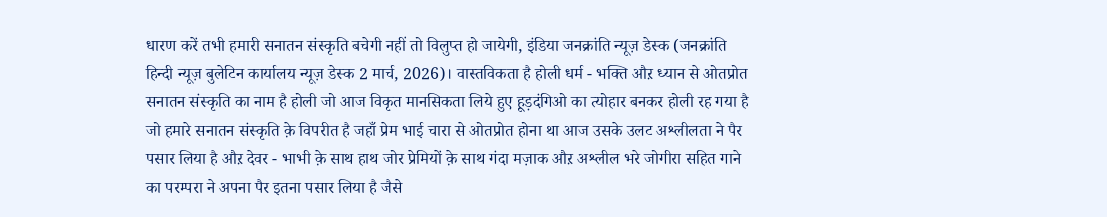धारण करें तभी हमारी सनातन संस्कृति बचेगी नहीं तो विलुप्त हो जायेगी, इंडिया जनक्रांति न्यूज़ डेस्क (जनक्रांति हिन्दी न्यूज़ बुलेटिन कार्यालय न्यूज़ डेस्क 2 मार्च, 2026)। वास्तविकता है होली धर्म - भक्ति औऱ ध्यान से ओतप्रोत सनातन संस्कृति का नाम है होली जो आज विकृत मानसिकता लिये हुए हूड़दंगिओ का त्योहार बनकर होली रह गया है जो हमारे सनातन संस्कृति क़े विपरीत है जहाँ प्रेम भाई चारा से ओतप्रोत होना था आज उसके उलट अश्लीलता ने पैर पसार लिया है औऱ देवर - भाभी क़े साथ हाथ जोर प्रेमियों क़े साथ गंदा मज़ाक औऱ अश्लील भरे जोगीरा सहित गाने का परम्परा ने अपना पैर इतना पसार लिया है जैसे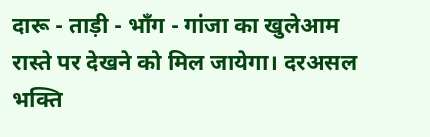दारू - ताड़ी - भाँग - गांजा का खुलेआम रास्ते पर देखने को मिल जायेगा। दरअसल भक्ति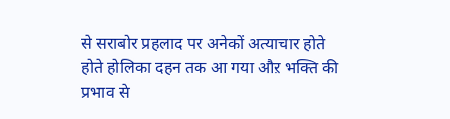से सराबोर प्रहलाद पर अनेकों अत्याचार होते होते होलिका दहन तक आ गया औऱ भक्ति की प्रभाव से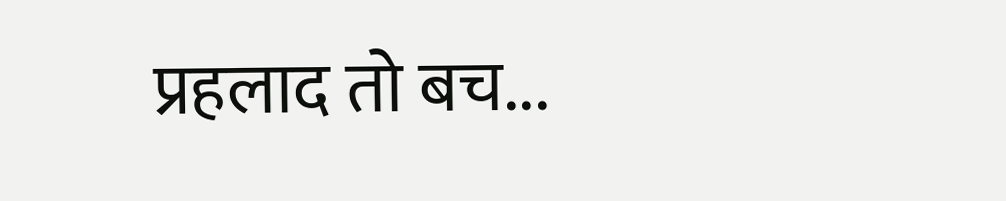प्रहलाद तो बच...